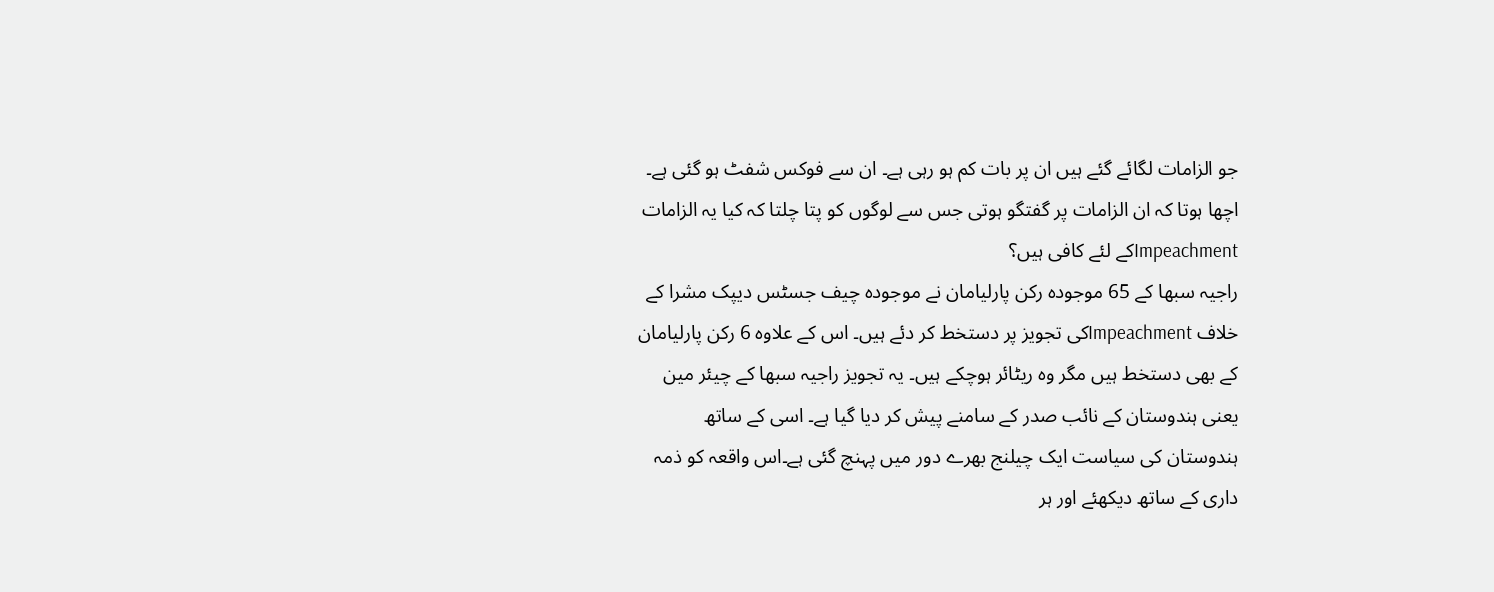جو الزامات لگائے گئے ہیں ان پر بات کم ہو رہی ہے۔ ان سے فوکس شفٹ ہو گئی ہے۔ اچھا ہوتا کہ ان الزامات پر گفتگو ہوتی جس سے لوگوں کو پتا چلتا کہ کیا یہ الزامات Impeachmentکے لئے کافی ہیں؟
راجیہ سبھا کے 65 موجودہ رکن پارلیامان نے موجودہ چیف جسٹس دیپک مشرا کے خلاف Impeachmentکی تجویز پر دستخط کر دئے ہیں۔ اس کے علاوہ 6 رکن پارلیامان کے بھی دستخط ہیں مگر وہ ریٹائر ہوچکے ہیں۔ یہ تجویز راجیہ سبھا کے چیئر مین یعنی ہندوستان کے نائب صدر کے سامنے پیش کر دیا گیا ہے۔ اسی کے ساتھ ہندوستان کی سیاست ایک چیلنج بھرے دور میں پہنچ گئی ہے۔اس واقعہ کو ذمہ داری کے ساتھ دیکھئے اور ہر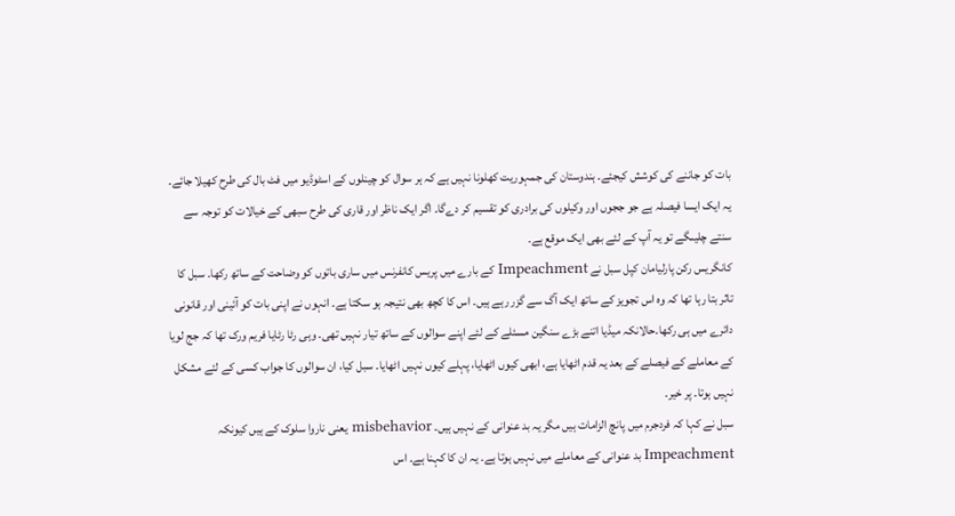بات کو جاننے کی کوشش کیجئے۔ ہندوستان کی جمہوریت کھلونا نہیں ہے کہ ہر سوال کو چینلوں کے اسٹوڈیو میں فٹ بال کی طرح کھیلا جائے۔ یہ ایک ایسا فیصلہ ہے جو ججوں اور وکیلوں کی برادری کو تقسیم کر دےگا۔ اگر ایک ناظر اور قاری کی طرح سبھی کے خیالات کو توجہ سے سنتے چلیںگے تو یہ آپ کے لئے بھی ایک موقع ہے۔
کانگریس رکن پارلیامان کپل سبل نے Impeachment کے بارے میں پریس کانفرنس میں ساری باتوں کو وضاحت کے ساتھ رکھا۔ سبل کا تاثر بتا رہا تھا کہ وہ اس تجویز کے ساتھ ایک آگ سے گزر رہے ہیں۔ اس کا کچھ بھی نتیجہ ہو سکتا ہے۔ انہوں نے اپنی بات کو آئینی اور قانونی دائرے میں ہی رکھا۔حالانکہ میڈیا اتنے بڑے سنگین مسئلے کے لئے اپنے سوالوں کے ساتھ تیار نہیں تھی۔ وہی رٹا رٹایا فریم ورک تھا کہ جج لویا کے معاملے کے فیصلے کے بعد یہ قدم اٹھایا ہے، ابھی کیوں اٹھایا، پہلے کیوں نہیں اٹھایا۔ سبل کیا، ان سوالوں کا جواب کسی کے لئے مشکل نہیں ہوتا۔ پر خیر۔
سبل نے کہا کہ فردجرم میں پانچ الزامات ہیں مگر یہ بد عنوانی کے نہیں ہیں۔ misbehavior یعنی ناروا سلوک کے ہیں کیونکہ Impeachment بد عنوانی کے معاملے میں نہیں ہوتا ہے۔ یہ ان کا کہنا ہے۔ اس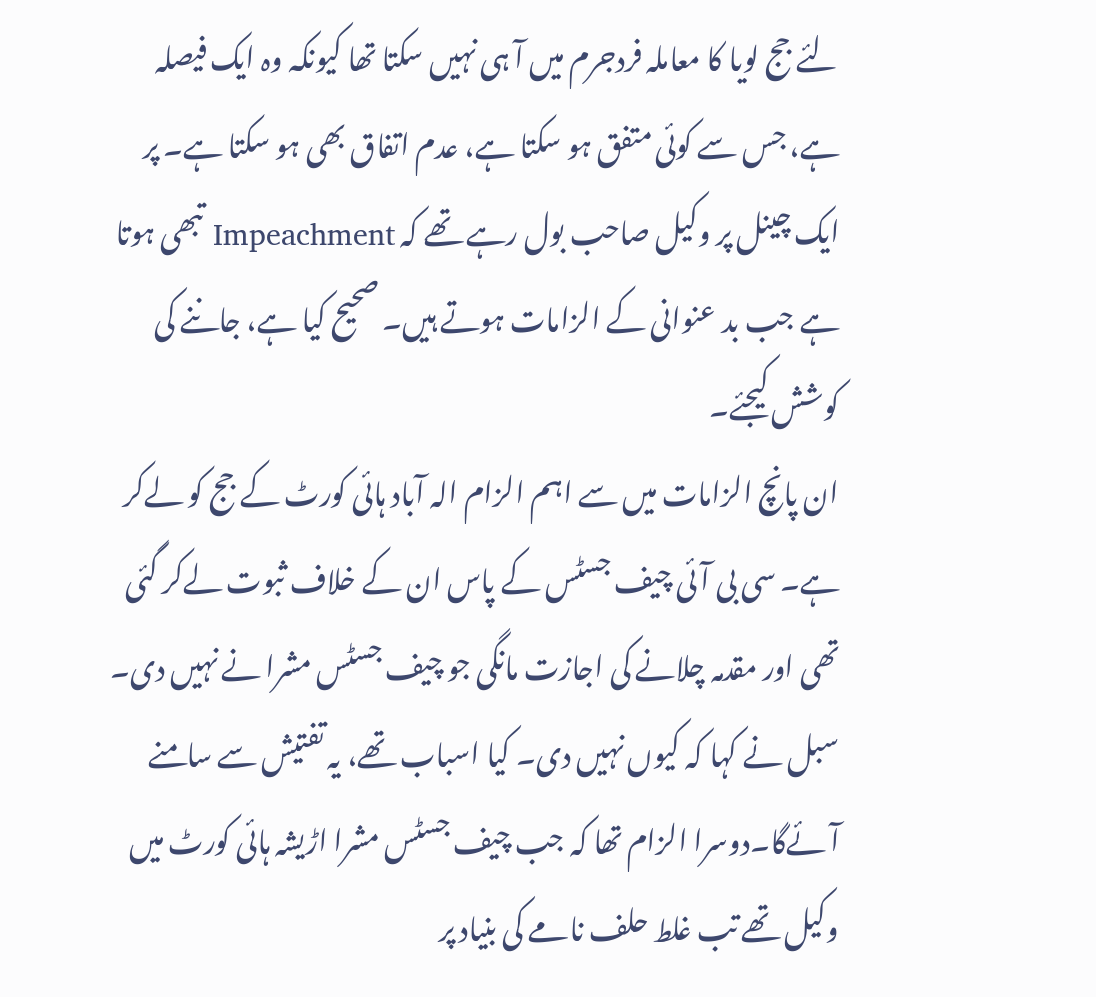لئے جج لویا کا معاملہ فردجرم میں آ ہی نہیں سکتا تھا کیونکہ وہ ایک فیصلہ ہے، جس سے کوئی متفق ہو سکتا ہے، عدم اتفاق بھی ہو سکتا ہے۔ پر ایک چینل پر وکیل صاحب بول رہے تھے کہ Impeachment تبھی ہوتا ہے جب بد عنوانی کے الزامات ہوتے ہیں۔ صحیح کیا ہے، جاننے کی کوشش کیجئے۔
ان پانچ الزامات میں سے اہم الزام الہ آباد ہائی کورٹ کے جج کو لےکر ہے۔ سی بی آئی چیف جسٹس کے پاس ان کے خلاف ثبوت لےکر گئی تھی اور مقدمہ چلانے کی اجازت مانگی جو چیف جسٹس مشرا نے نہیں دی۔ سبل نے کہا کہ کیوں نہیں دی۔ کیا اسباب تھے، یہ تفتیش سے سامنے آئےگا۔دوسرا الزام تھا کہ جب چیف جسٹس مشرا اڑیشہ ہائی کورٹ میں وکیل تھے تب غلط حلف نامے کی بنیاد پر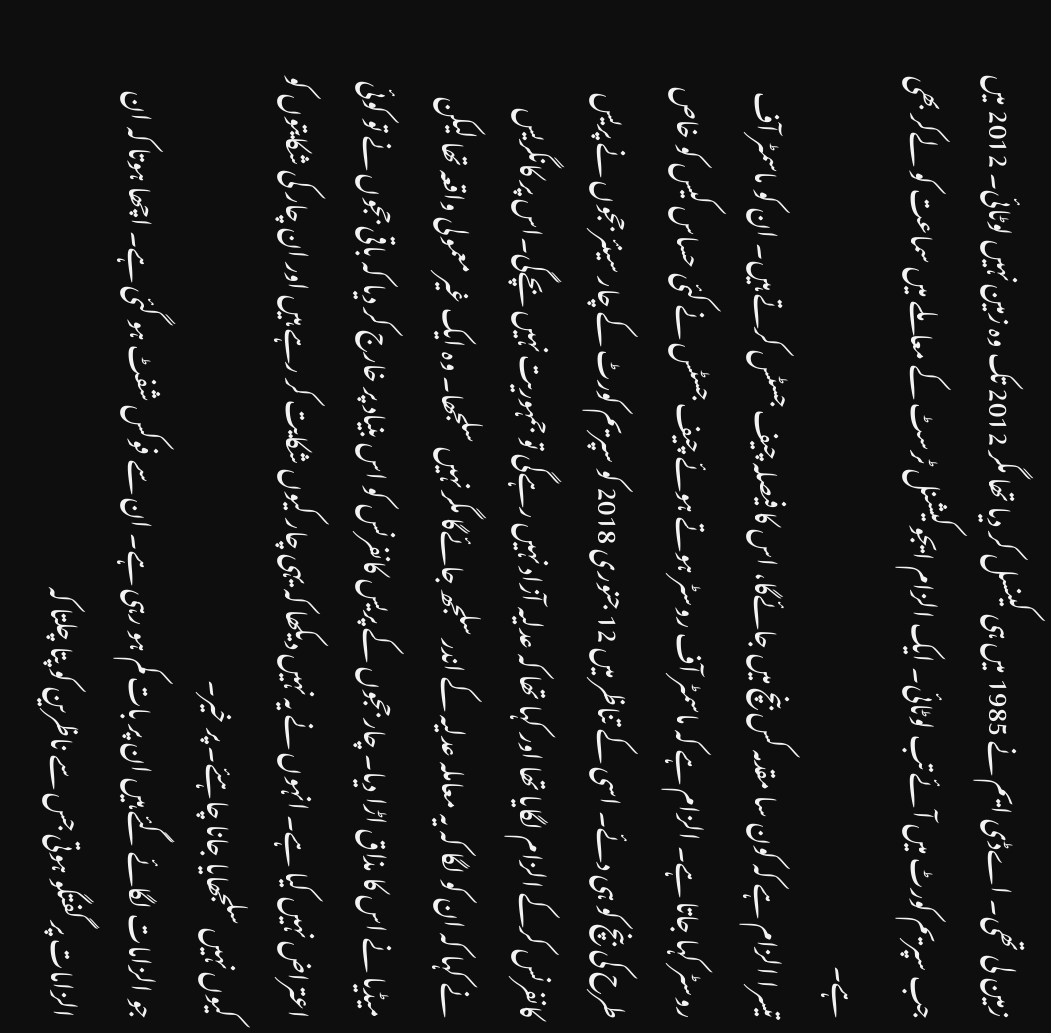زمین لی تھی۔ اےڈی ایم نے 1985 میں ہی کینسل کر دیا تھا مگر 2012 تک وہ زمین نہیں لوٹائی۔ 2012 میں جب سپریم کورٹ میں آئے تب لوٹائی۔ ایک الزام ایجوکیشنل ٹرسٹ کے معاملے میں سماعت کو لےکر بھی ہے۔
تیسرا الزام ہے کہ کون سا مقدمہ کس بنچ میں جائےگا، اس کا فیصلہ چیف جسٹس کرتے ہیں۔ ان کو ماسمٹر آف روسٹر کہا جاتا ہے۔ الزام ہے کہ ماسمٹر آف روسٹر ہوتے ہوئے چیف جسٹس نے کئی حساس کیس کو خاص طرح کی بنچ کو ہی دئے۔ اسی کے تناظر میں 12 جنوری 2018 کو سپریم کورٹ کے چار سینئر ججوں نے پریس کانفرنس کرکے الزام لگایا تھا اور کہا تھا کہ عدلیہ آزاد نہیں رہےگی تو جمہوریت نہیں بچےگی۔اس پر کانگریس نے کہا کہ ان کو لگا کہ یہ معاملہ عدلیہ کے اندر سلجھ جائےگا مگر نہیں سلجھا۔ وہ ایک غیر معمولی واقعہ تھا لیکن میڈیا نے اس کا مذاق اڑا دیا۔ چار ججوں کے پریس کانفرنس کو اس بنیاد پر خارج کر دیا کہ باقی ججوں نے تو کوئی اعتراض نہیں کیا ہے۔ انہوں نے یہ نہیں دیکھا کہ یہی چار کیوں شکایت کر رہے ہیں اور ان چار کی شکایتوں کو کیوں نہیں سلجھایا جانا چاہئے۔ پر خیر۔
جو الزامات لگائے گئے ہیں ان پر بات کم ہو رہی ہے۔ ان سے فوکس شفٹ ہو گئی ہے۔ اچھا ہوتا کہ ان الزامات پر گفتگو ہوتی جس سے ناظرین کو پتا چلتا کہ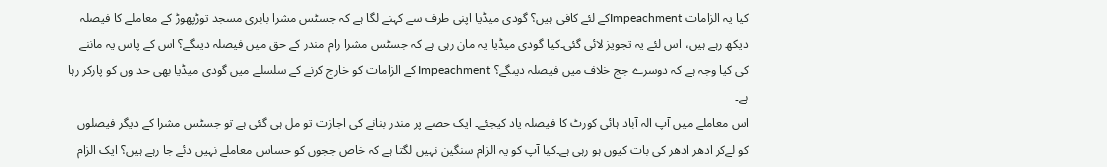کیا یہ الزامات Impeachmentکے لئے کافی ہیں؟ گودی میڈیا اپنی طرف سے کہنے لگا ہے کہ جسٹس مشرا بابری مسجد توڑپھوڑ کے معاملے کا فیصلہ دیکھ رہے ہیں، اس لئے یہ تجویز لائی گئی۔کیا گودی میڈیا یہ مان رہی ہے کہ جسٹس مشرا رام مندر کے حق میں فیصلہ دیںگے؟ اس کے پاس یہ ماننے کی کیا وجہ ہے کہ دوسرے جج خلاف میں فیصلہ دیںگے؟ Impeachment کے الزامات کو خارج کرنے کے سلسلے میں گودی میڈیا بھی حد وں کو پارکر رہا ہے۔
اس معاملے میں آپ الہ آباد ہائی کورٹ کا فیصلہ یاد کیجئے۔ ایک حصے پر مندر بنانے کی اجازت تو مل ہی گئی ہے تو جسٹس مشرا کے دیگر فیصلوں کو لےکر ادھر ادھر کی بات کیوں ہو رہی ہے۔کیا آپ کو یہ الزام سنگین نہیں لگتا ہے کہ خاص ججوں کو حساس معاملے نہیں دئے جا رہے ہیں؟ ایک الزام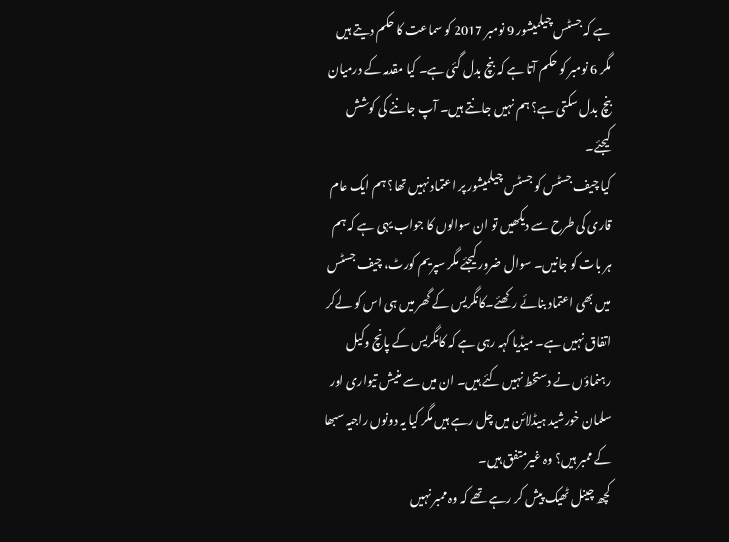ہے کہ جسٹس چیلمیشور 9 نومبر 2017 کو سماعت کا حکم دیتے ہیں مگر 6 نومبر کو حکم آتا ہے کہ بنچ بدل گئی ہے۔ کیا مقدمہ کے درمیان بنچ بدل سکتی ہے؟ ہم نہیں جانتے ہیں۔ آپ جاننے کی کوشش کیجئے۔
کیا چیف جسٹس کو جسٹس چیلمیشور پر اعتماد نہیں تھا؟ ہم ایک عام قاری کی طرح سے دیکھیں تو ان سوالوں کا جواب یہی ہے کہ ہم ہر بات کو جانیں۔ سوال ضرور کیجئے مگر سپریم کورٹ، چیف جسٹس میں بھی اعتماد بنائے رکھئے۔کانگریس کے گھر میں ہی اس کو لےکر اتفاق نہیں ہے۔ میڈیا کہہ رہی ہے کہ کانگریس کے پانچ وکیل رہنماؤں نے دستخط نہیں کئے ہیں۔ ان میں سے منیش تیواری اور سلمان خورشید ہیڈلائن میں چل رہے ہیں مگر کیا یہ دونوں راجیہ سبھا کے ممبر ہیں؟ وہ غیرمتفق ہیں۔
کچھ چینل ٹھیک پیش کر رہے تھے کہ وہ ممبر نہیں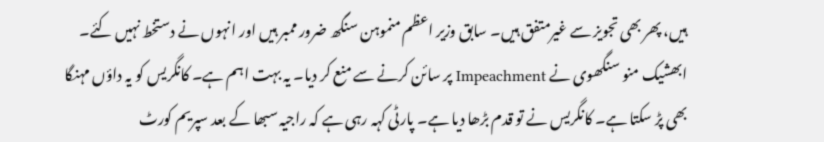ہیں، پھر بھی تجویز سے غیرمتفق ہیں۔ سابق وزیر اعظم منموہن سنگھ ضرور ممبر ہیں اور انہوں نے دستخط نہیں کئے۔ ابھشیک منو سنگھوی نے Impeachment پر سائن کرنے سے منع کر دیا۔ یہ بہت اہم ہے۔ کانگریس کو یہ داؤں مہنگا بھی پڑ سکتا ہے۔ کانگریس نے تو قدم بڑھا دیا ہے۔ پارٹی کہہ رہی ہے کہ راجیہ سبھا کے بعد سپریم کورٹ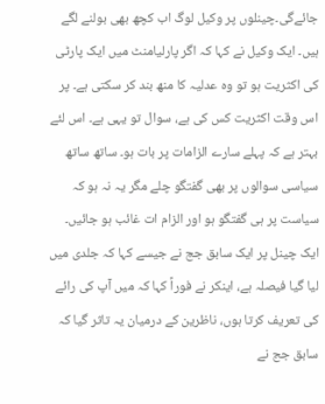جائےگی۔چینلوں پر وکیل لوگ اب کچھ بھی بولنے لگے ہیں۔ ایک وکیل نے کہا کہ اگر پارلیامنٹ میں ایک پارٹی کی اکثریت ہو تو وہ عدلیہ کا منھ بند کر سکتی ہے۔ پر اس وقت اکثریت کس کی ہے، سوال تو یہی ہے۔ اس لئے بہتر ہے کہ پہلے سارے الزامات پر بات ہو۔ ساتھ ساتھ سیاسی سوالوں پر بھی گفتگو چلے مگر یہ نہ ہو کہ سیاست پر ہی گفتگو ہو اور الزام ات غائب ہو جائیں۔
ایک چینل پر ایک سابق جج نے جیسے کہا کہ جلدی میں لیا گیا فیصلہ ہے، اینکر نے فوراً کہا کہ میں آپ کی رائے کی تعریف کرتا ہوں، ناظرین کے درمیان یہ تاثر گیا کہ سابق جج نے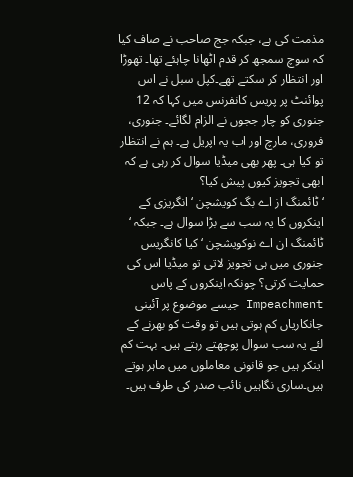مذمت کی ہے، جبکہ جج صاحب نے صاف کیا کہ سوچ سمجھ کر قدم اٹھانا چاہئے تھا۔ تھوڑا اور انتظار کر سکتے تھے۔کپل سبل نے اس پوائنٹ پر پریس کانفرنس میں کہا کہ 12 جنوری کو چار ججوں نے الزام لگائے۔ جنوری، فروری، مارچ اور اب یہ اپریل ہے۔ ہم نے انتظار تو کیا ہی۔ پھر بھی میڈیا سوال کر رہی ہے کہ ابھی تجویز کیوں پیش کیا؟
‘ ٹائمنگ از اے بگ کویشچن ‘ انگریزی کے اینکروں کا یہ سب سے بڑا سوال ہے۔ جبکہ ‘ ٹائمنگ ان اے نوکویشچن ‘ کیا کانگریس جنوری میں ہی تجویز لاتی تو میڈیا اس کی حمایت کرتی؟ چونکہ اینکروں کے پاس Impeachment جیسے موضوع پر آئینی جانکاریاں کم ہوتی ہیں تو وقت کو بھرنے کے لئے یہ سب سوال پوچھتے رہتے ہیں۔ بہت کم اینکر ہیں جو قانونی معاملوں میں ماہر ہوتے ہیں۔ساری نگاہیں نائب صدر کی طرف ہیں۔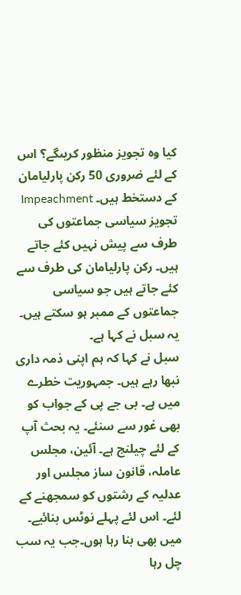کیا وہ تجویز منظور کریںگے؟ اس کے لئے ضروری 50 رکن پارلیامان کے دستخط ہیں۔ Impeachment تجویز سیاسی جماعتوں کی طرف سے پیش نہیں کئے جاتے ہیں۔ رکن پارلیامان کی طرف سے کئے جاتے ہیں جو سیاسی جماعتوں کے ممبر ہو سکتے ہیں۔ یہ سبل نے کہا ہے۔
سبل نے کہا کہ ہم اپنی ذمہ داری نبھا رہے ہیں۔ جمہوریت خطرے میں ہے۔ بی جے پی کے جواب کو بھی غور سے سنئے۔ یہ بحث آپ کے لئے چیلنج ہے۔ آئین، مجلس عاملہ، قانون ساز مجلس اور عدلیہ کے رشتوں کو سمجھنے کے لئے۔ اس لئے پہلے نوٹس بنائیے۔ میں بھی بنا رہا ہوں۔جب یہ سب چل رہا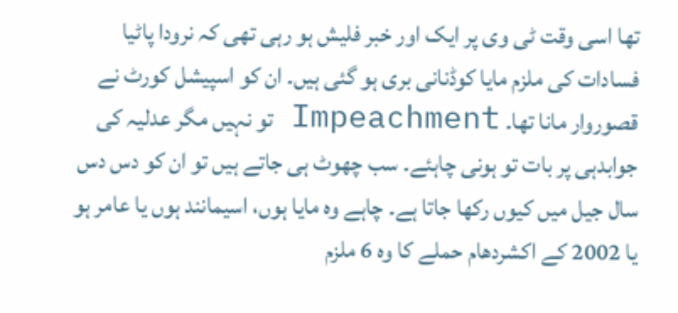تھا اسی وقت ٹی وی پر ایک اور خبر فلیش ہو رہی تھی کہ نرودا پاٹیا فسادات کی ملزم مایا کوڈنانی بری ہو گئی ہیں۔ ان کو اسپیشل کورٹ نے قصوروار مانا تھا۔ Impeachment تو نہیں مگر عدلیہ کی جوابدہی پر بات تو ہونی چاہئے۔ سب چھوٹ ہی جاتے ہیں تو ان کو دس دس سال جیل میں کیوں رکھا جاتا ہے۔ چاہے وہ مایا ہوں، اسیمانند ہوں یا عامر ہو یا 2002 کے اکشردھام حملے کا وہ 6 ملزم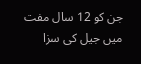جن کو 12 سال مفت میں جیل کی سزا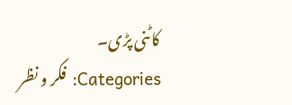کاٹنی پڑی۔
Categories: فکر و نظر